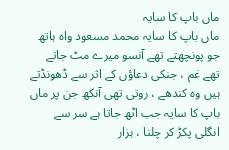ماں باپ کا سایہ
ماں باپ کا سایہ محمد مسعود واہ ہاتھ جو پونچھتے تھے آنسو میرے مٹ جاتے تھے غم ، جنکی دعاؤں کے اثر سے ڈھونڈتے ہیں وہ کندھے ، روتی تھی آنکھ جن پر ماں باپ کا سایہ جب اٹھ جاتا ہے سر سے انگلی پکڑ کر چلنا ، ہزار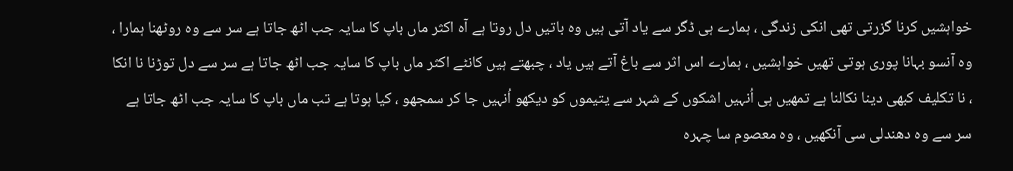خواہشیں کرنا گزرتی تھی انکی زندگی ، ہمارے ہی ڈگر سے یاد آتی ہیں وہ باتیں دل روتا ہے آہ اکثر ماں باپ کا سایہ جب اٹھ جاتا ہے سر سے وہ روٹھنا ہمارا ، وہ آنسو بہانا پوری ہوتی تھیں خواہشیں ، ہمارے اس اثر سے باغ آتے ہیں یاد ، چبھتے ہیں کانٹے اکثر ماں باپ کا سایہ جب اٹھ جاتا ہے سر سے دل توڑنا نا انکا ، نا تکلیف کبھی دینا نکالنا ہے تمھیں ہی اُنہیں اشکوں کے شہر سے یتیموں کو دیکھو اُنہیں جا کر سمجھو ، کیا ہوتا ہے تب ماں باپ کا سایہ جب اٹھ جاتا ہے سر سے وہ دھندلی سی آنکھیں ، وہ معصوم سا چہرہ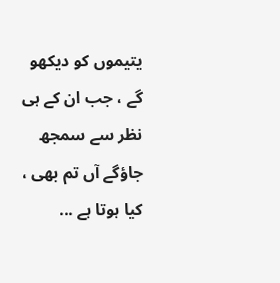یتیموں کو دیکھو گے ، جب ان کے ہی نظر سے سمجھ جاؤگے آں تم بھی ، کیا ہوتا ہے ...